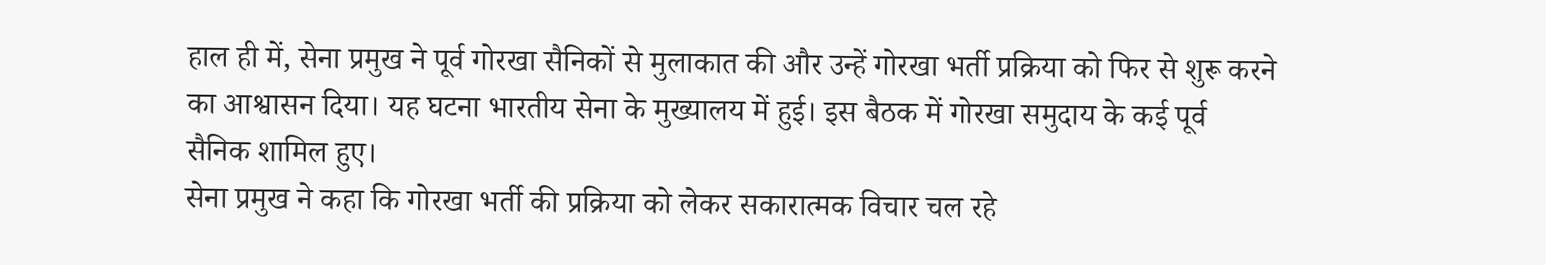हाल ही में, सेना प्रमुख ने पूर्व गोरखा सैनिकों से मुलाकात की और उन्हें गोरखा भर्ती प्रक्रिया को फिर से शुरू करने का आश्वासन दिया। यह घटना भारतीय सेना के मुख्यालय में हुई। इस बैठक में गोरखा समुदाय के कई पूर्व सैनिक शामिल हुए।
सेना प्रमुख ने कहा कि गोरखा भर्ती की प्रक्रिया को लेकर सकारात्मक विचार चल रहे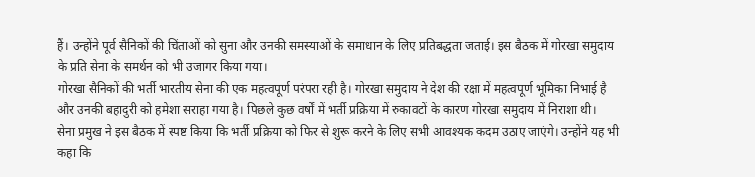हैं। उन्होंने पूर्व सैनिकों की चिंताओं को सुना और उनकी समस्याओं के समाधान के लिए प्रतिबद्धता जताई। इस बैठक में गोरखा समुदाय के प्रति सेना के समर्थन को भी उजागर किया गया।
गोरखा सैनिकों की भर्ती भारतीय सेना की एक महत्वपूर्ण परंपरा रही है। गोरखा समुदाय ने देश की रक्षा में महत्वपूर्ण भूमिका निभाई है और उनकी बहादुरी को हमेशा सराहा गया है। पिछले कुछ वर्षों में भर्ती प्रक्रिया में रुकावटों के कारण गोरखा समुदाय में निराशा थी।
सेना प्रमुख ने इस बैठक में स्पष्ट किया कि भर्ती प्रक्रिया को फिर से शुरू करने के लिए सभी आवश्यक कदम उठाए जाएंगे। उन्होंने यह भी कहा कि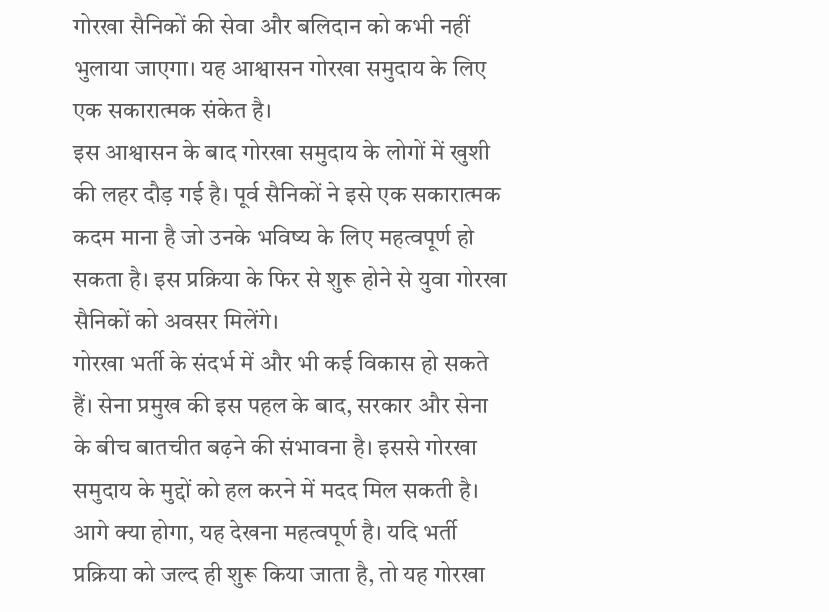गोरखा सैनिकों की सेवा और बलिदान को कभी नहीं भुलाया जाएगा। यह आश्वासन गोरखा समुदाय के लिए एक सकारात्मक संकेत है।
इस आश्वासन के बाद गोरखा समुदाय के लोगों में खुशी की लहर दौड़ गई है। पूर्व सैनिकों ने इसे एक सकारात्मक कदम माना है जो उनके भविष्य के लिए महत्वपूर्ण हो सकता है। इस प्रक्रिया के फिर से शुरू होने से युवा गोरखा सैनिकों को अवसर मिलेंगे।
गोरखा भर्ती के संदर्भ में और भी कई विकास हो सकते हैं। सेना प्रमुख की इस पहल के बाद, सरकार और सेना के बीच बातचीत बढ़ने की संभावना है। इससे गोरखा समुदाय के मुद्दों को हल करने में मदद मिल सकती है।
आगे क्या होगा, यह देखना महत्वपूर्ण है। यदि भर्ती प्रक्रिया को जल्द ही शुरू किया जाता है, तो यह गोरखा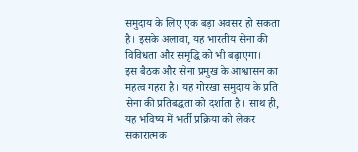समुदाय के लिए एक बड़ा अवसर हो सकता है। इसके अलावा, यह भारतीय सेना की विविधता और समृद्धि को भी बढ़ाएगा।
इस बैठक और सेना प्रमुख के आश्वासन का महत्व गहरा है। यह गोरखा समुदाय के प्रति सेना की प्रतिबद्धता को दर्शाता है। साथ ही, यह भविष्य में भर्ती प्रक्रिया को लेकर सकारात्मक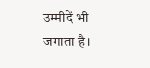उम्मीदें भी जगाता है।